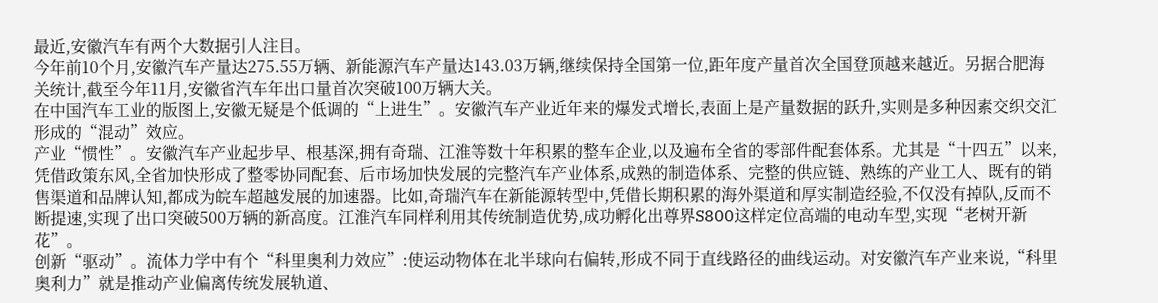最近,安徽汽车有两个大数据引人注目。
今年前10个月,安徽汽车产量达275.55万辆、新能源汽车产量达143.03万辆,继续保持全国第一位,距年度产量首次全国登顶越来越近。另据合肥海关统计,截至今年11月,安徽省汽车年出口量首次突破100万辆大关。
在中国汽车工业的版图上,安徽无疑是个低调的“上进生”。安徽汽车产业近年来的爆发式增长,表面上是产量数据的跃升,实则是多种因素交织交汇形成的“混动”效应。
产业“惯性”。安徽汽车产业起步早、根基深,拥有奇瑞、江淮等数十年积累的整车企业,以及遍布全省的零部件配套体系。尤其是“十四五”以来,凭借政策东风,全省加快形成了整零协同配套、后市场加快发展的完整汽车产业体系,成熟的制造体系、完整的供应链、熟练的产业工人、既有的销售渠道和品牌认知,都成为皖车超越发展的加速器。比如,奇瑞汽车在新能源转型中,凭借长期积累的海外渠道和厚实制造经验,不仅没有掉队,反而不断提速,实现了出口突破500万辆的新高度。江淮汽车同样利用其传统制造优势,成功孵化出尊界S800这样定位高端的电动车型,实现“老树开新花”。
创新“驱动”。流体力学中有个“科里奥利力效应”:使运动物体在北半球向右偏转,形成不同于直线路径的曲线运动。对安徽汽车产业来说,“科里奥利力”就是推动产业偏离传统发展轨道、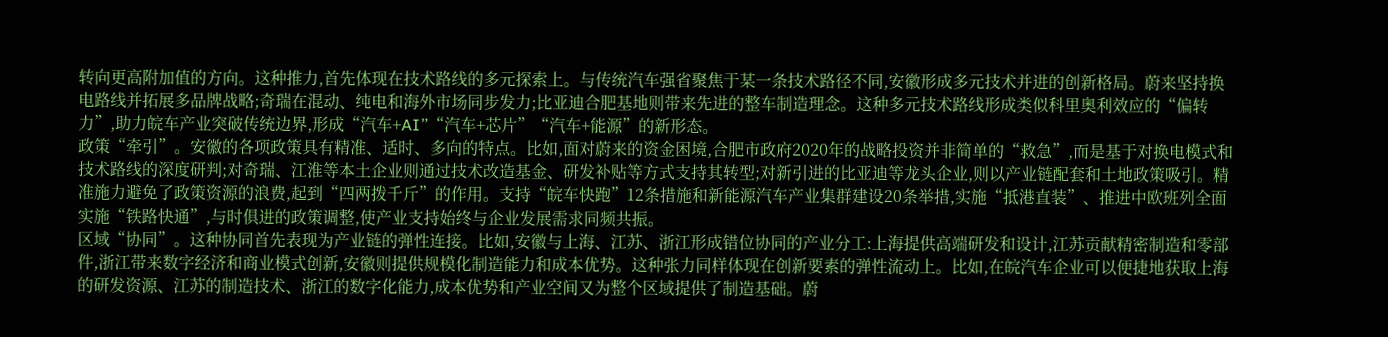转向更高附加值的方向。这种推力,首先体现在技术路线的多元探索上。与传统汽车强省聚焦于某一条技术路径不同,安徽形成多元技术并进的创新格局。蔚来坚持换电路线并拓展多品牌战略;奇瑞在混动、纯电和海外市场同步发力;比亚迪合肥基地则带来先进的整车制造理念。这种多元技术路线形成类似科里奥利效应的“偏转力”,助力皖车产业突破传统边界,形成“汽车+AI”“汽车+芯片”“汽车+能源”的新形态。
政策“牵引”。安徽的各项政策具有精准、适时、多向的特点。比如,面对蔚来的资金困境,合肥市政府2020年的战略投资并非简单的“救急”,而是基于对换电模式和技术路线的深度研判;对奇瑞、江淮等本土企业则通过技术改造基金、研发补贴等方式支持其转型;对新引进的比亚迪等龙头企业,则以产业链配套和土地政策吸引。精准施力避免了政策资源的浪费,起到“四两拨千斤”的作用。支持“皖车快跑”12条措施和新能源汽车产业集群建设20条举措,实施“抵港直装”、推进中欧班列全面实施“铁路快通”,与时俱进的政策调整,使产业支持始终与企业发展需求同频共振。
区域“协同”。这种协同首先表现为产业链的弹性连接。比如,安徽与上海、江苏、浙江形成错位协同的产业分工:上海提供高端研发和设计,江苏贡献精密制造和零部件,浙江带来数字经济和商业模式创新,安徽则提供规模化制造能力和成本优势。这种张力同样体现在创新要素的弹性流动上。比如,在皖汽车企业可以便捷地获取上海的研发资源、江苏的制造技术、浙江的数字化能力,成本优势和产业空间又为整个区域提供了制造基础。蔚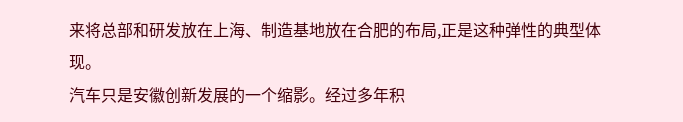来将总部和研发放在上海、制造基地放在合肥的布局,正是这种弹性的典型体现。
汽车只是安徽创新发展的一个缩影。经过多年积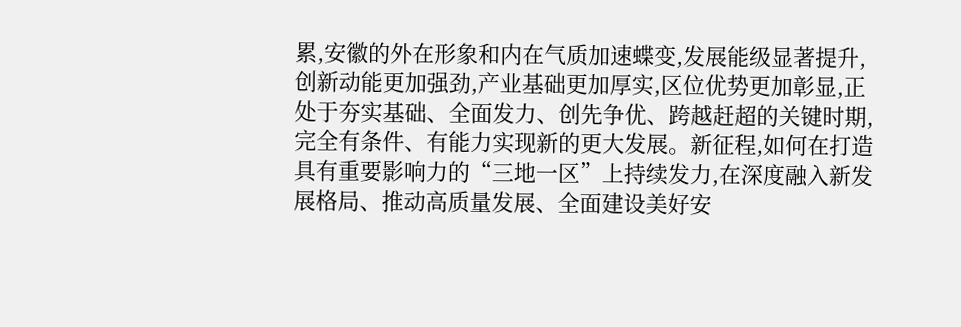累,安徽的外在形象和内在气质加速蝶变,发展能级显著提升,创新动能更加强劲,产业基础更加厚实,区位优势更加彰显,正处于夯实基础、全面发力、创先争优、跨越赶超的关键时期,完全有条件、有能力实现新的更大发展。新征程,如何在打造具有重要影响力的“三地一区”上持续发力,在深度融入新发展格局、推动高质量发展、全面建设美好安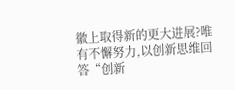徽上取得新的更大进展?唯有不懈努力,以创新思维回答“创新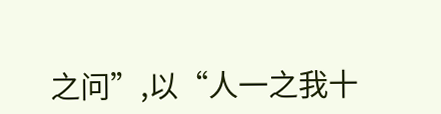之问”,以“人一之我十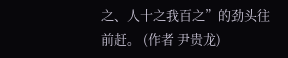之、人十之我百之”的劲头往前赶。 (作者 尹贵龙)